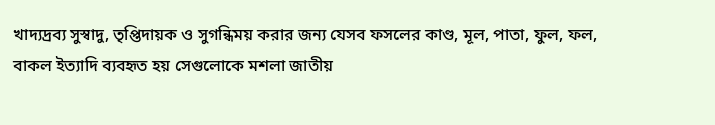খাদ্যদ্রব্য সুস্বাদু, তৃপ্তিদায়ক ও সুগন্ধিময় করার জন্য যেসব ফসলের কাণ্ড, মূল, পাতা, ফুল, ফল, বাকল ইত্যাদি ব্যবহৃত হয় সেগুলোকে মশলা জাতীয়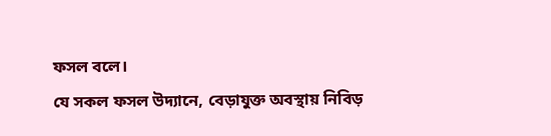ফসল বলে।
যে সকল ফসল উদ্যানে, বেড়াযুক্ত অবস্থায় নিবিড়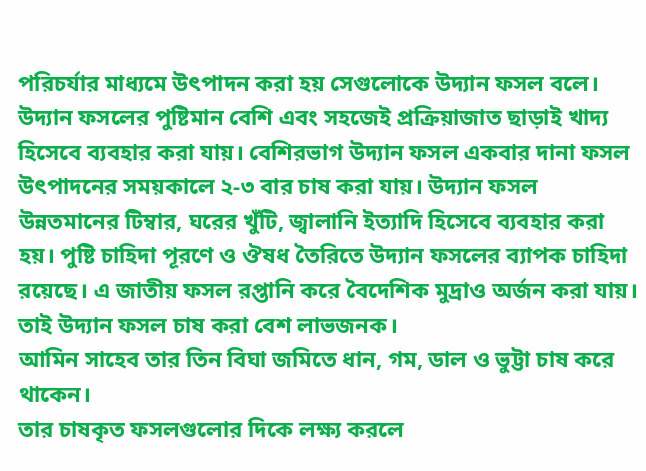পরিচর্যার মাধ্যমে উৎপাদন করা হয় সেগুলোকে উদ্যান ফসল বলে। উদ্যান ফসলের পুষ্টিমান বেশি এবং সহজেই প্রক্রিয়াজাত ছাড়াই খাদ্য হিসেবে ব্যবহার করা যায়। বেশিরভাগ উদ্যান ফসল একবার দানা ফসল উৎপাদনের সময়কালে ২-৩ বার চাষ করা যায়। উদ্যান ফসল উন্নতমানের টিম্বার, ঘরের খুঁটি, জ্বালানি ইত্যাদি হিসেবে ব্যবহার করা হয়। পুষ্টি চাহিদা পূরণে ও ঔষধ তৈরিতে উদ্যান ফসলের ব্যাপক চাহিদা রয়েছে। এ জাতীয় ফসল রপ্তানি করে বৈদেশিক মুদ্রাও অর্জন করা যায়। তাই উদ্যান ফসল চাষ করা বেশ লাভজনক।
আমিন সাহেব তার তিন বিঘা জমিতে ধান, গম, ডাল ও ভুট্টা চাষ করে থাকেন।
তার চাষকৃত ফসলগুলোর দিকে লক্ষ্য করলে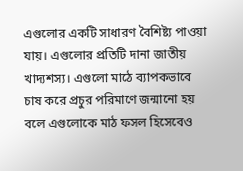এগুলোর একটি সাধারণ বৈশিষ্ট্য পাওয়া যায়। এগুলোর প্রতিটি দানা জাতীয় খাদ্যশস্য। এগুলো মাঠে ব্যাপকভাবে চাষ করে প্রচুর পরিমাণে জন্মানো হয় বলে এগুলোকে মাঠ ফসল হিসেবেও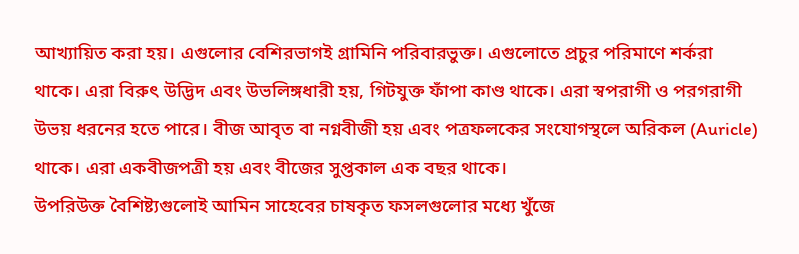আখ্যায়িত করা হয়। এগুলোর বেশিরভাগই গ্রামিনি পরিবারভুক্ত। এগুলোতে প্রচুর পরিমাণে শর্করা থাকে। এরা বিরুৎ উদ্ভিদ এবং উভলিঙ্গধারী হয়, গিটযুক্ত ফাঁপা কাণ্ড থাকে। এরা স্বপরাগী ও পরগরাগী উভয় ধরনের হতে পারে। বীজ আবৃত বা নগ্নবীজী হয় এবং পত্রফলকের সংযোগস্থলে অরিকল (Auricle) থাকে। এরা একবীজপত্রী হয় এবং বীজের সুপ্তকাল এক বছর থাকে।
উপরিউক্ত বৈশিষ্ট্যগুলোই আমিন সাহেবের চাষকৃত ফসলগুলোর মধ্যে খুঁজে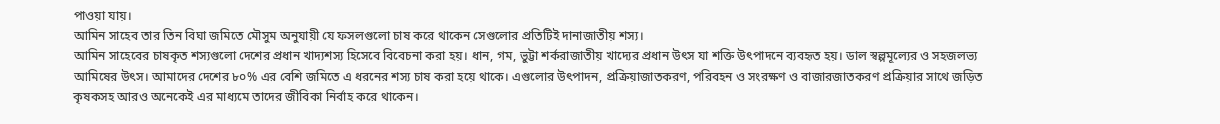পাওয়া যায়।
আমিন সাহেব তার তিন বিঘা জমিতে মৌসুম অনুযায়ী যে ফসলগুলো চাষ করে থাকেন সেগুলোর প্রতিটিই দানাজাতীয় শস্য।
আমিন সাহেবের চাষকৃত শস্যগুলো দেশের প্রধান খাদ্যশস্য হিসেবে বিবেচনা করা হয়। ধান, গম, ভুট্টা শর্করাজাতীয় খাদ্যের প্রধান উৎস যা শক্তি উৎপাদনে ব্যবহৃত হয়। ডাল স্বল্পমূল্যের ও সহজলভ্য আমিষের উৎস। আমাদের দেশের ৮০% এর বেশি জমিতে এ ধরনের শস্য চাষ করা হয়ে থাকে। এগুলোর উৎপাদন, প্রক্রিয়াজাতকরণ, পরিবহন ও সংরক্ষণ ও বাজারজাতকরণ প্রক্রিয়ার সাথে জড়িত কৃষকসহ আরও অনেকেই এর মাধ্যমে তাদের জীবিকা নির্বাহ করে থাকেন।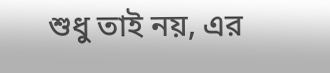শুধু তাই নয়, এর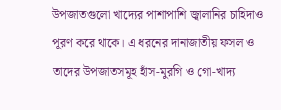উপজাতগুলো খাদ্যের পাশাপাশি জ্বালানির চাহিদাও পূরণ করে থাকে। এ ধরনের দানাজাতীয় ফসল ও তাদের উপজাতসমূহ হাঁস-মুরগি ও গো-খাদ্য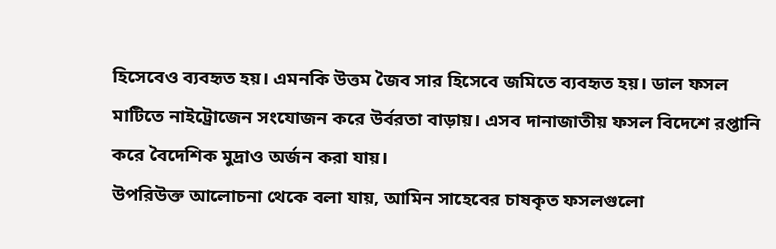হিসেবেও ব্যবহৃত হয়। এমনকি উত্তম জৈব সার হিসেবে জমিতে ব্যবহৃত হয়। ডাল ফসল মাটিতে নাইট্রোজেন সংযোজন করে উর্বরতা বাড়ায়। এসব দানাজাতীয় ফসল বিদেশে রপ্তানি করে বৈদেশিক মুদ্রাও অর্জন করা যায়।
উপরিউক্ত আলোচনা থেকে বলা যায়, আমিন সাহেবের চাষকৃত ফসলগুলো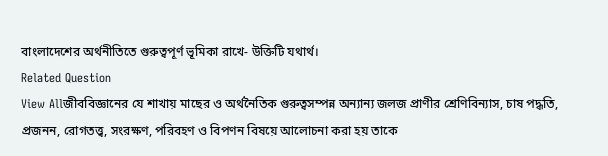বাংলাদেশের অর্থনীতিতে গুরুত্বপূর্ণ ভূমিকা রাখে- উক্তিটি যথার্থ।
Related Question
View Allজীববিজ্ঞানের যে শাখায় মাছের ও অর্থনৈতিক গুরুত্বসম্পন্ন অন্যান্য জলজ প্রাণীর শ্রেণিবিন্যাস, চাষ পদ্ধতি, প্রজনন, রোগতত্ত্ব, সংরক্ষণ, পরিবহণ ও বিপণন বিষয়ে আলোচনা করা হয় তাকে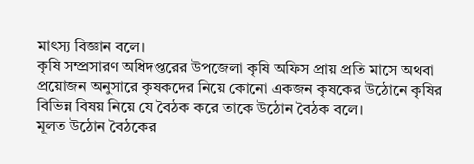মাৎস্য বিজ্ঞান বলে।
কৃষি সম্প্রসারণ অধিদপ্তরের উপজেলা কৃষি অফিস প্রায় প্রতি মাসে অথবা প্রয়োজন অনুসারে কৃষকদের নিয়ে কোনো একজন কৃষকের উঠোনে কৃষির বিভিন্ন বিষয় নিয়ে যে বৈঠক করে তাকে উঠোন বৈঠক বলে।
মূলত উঠোন বৈঠকের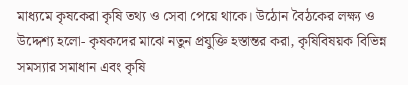মাধ্যমে কৃষকেরা কৃষি তথ্য ও সেবা পেয়ে থাকে। উঠোন বৈঠকের লক্ষ্য ও উদ্দেশ্য হলো- কৃষকদের মাঝে নতুন প্রযুক্তি হস্তান্তর করা, কৃষিবিষয়ক বিভিন্ন সমস্যার সমাধান এবং কৃষি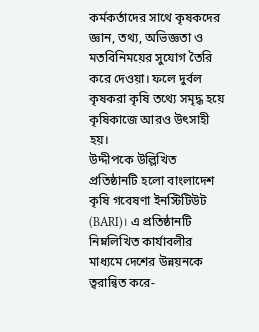কর্মকর্তাদের সাথে কৃষকদের জ্ঞান, তথ্য, অভিজ্ঞতা ও মতবিনিময়ের সুযোগ তৈরি করে দেওয়া। ফলে দুর্বল কৃষকরা কৃষি তথ্যে সমৃদ্ধ হয়ে কৃষিকাজে আরও উৎসাহী হয়।
উদ্দীপকে উল্লিখিত প্রতিষ্ঠানটি হলো বাংলাদেশ কৃষি গবেষণা ইনস্টিটিউট (BARI)। এ প্রতিষ্ঠানটি নিম্নলিখিত কার্যাবলীর মাধ্যমে দেশের উন্নয়নকে ত্বরান্বিত করে-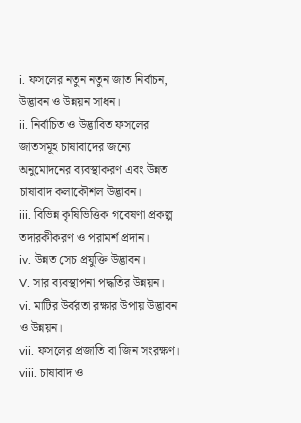i. ফসলের নতুন নতুন জাত নির্বাচন, উদ্ভাবন ও উন্নয়ন সাধন।
ii. নির্বাচিত ও উদ্ভাবিত ফসলের জাতসমূহ চাষাবাদের জন্যে অনুমোদনের ব্যবস্থাকরণ এবং উন্নত চাষাবাদ কলাকৌশল উদ্ভাবন।
iii. বিভিন্ন কৃষিভিত্তিক গবেষণা প্রকল্প তদারকীকরণ ও পরামর্শ প্রদান।
iv. উন্নত সেচ প্রযুক্তি উদ্ভাবন।
V. সার ব্যবস্থাপনা পদ্ধতির উন্নয়ন।
vi. মাটির উর্বরতা রক্ষার উপায় উদ্ভাবন ও উন্নয়ন।
vii. ফসলের প্রজাতি বা জিন সংরক্ষণ।
viii. চাষাবাদ ও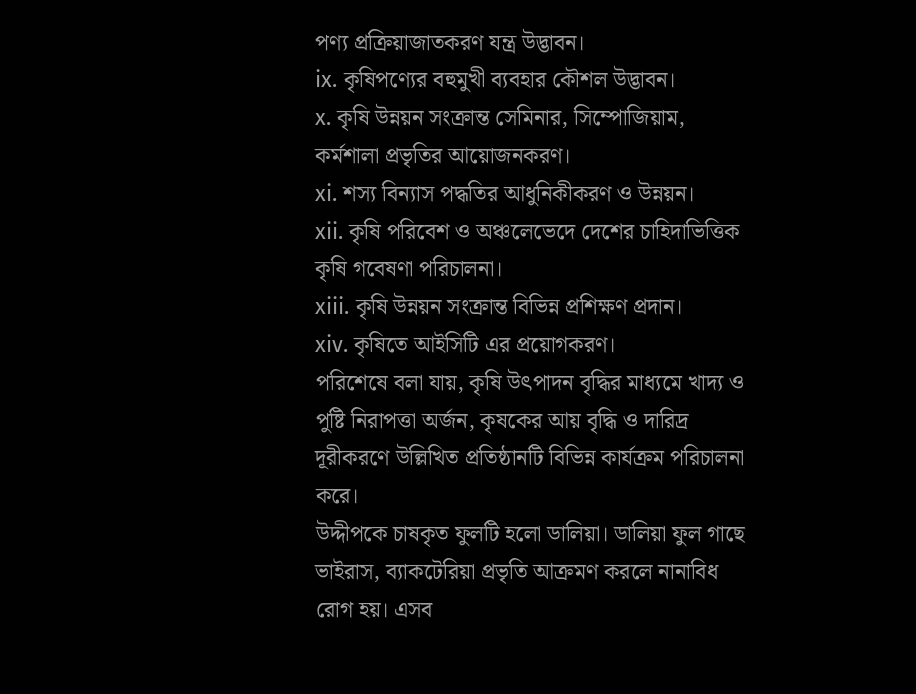পণ্য প্রক্রিয়াজাতকরণ যন্ত্র উদ্ভাবন।
ix. কৃষিপণ্যের বহুমুখী ব্যবহার কৌশল উদ্ভাবন।
x. কৃষি উন্নয়ন সংক্রান্ত সেমিনার, সিম্পোজিয়াম, কর্মশালা প্রভৃতির আয়োজনকরণ।
xi. শস্য বিন্যাস পদ্ধতির আধুনিকীকরণ ও উন্নয়ন।
xii. কৃষি পরিবেশ ও অঞ্চলেভেদে দেশের চাহিদাভিত্তিক কৃষি গবেষণা পরিচালনা।
xiii. কৃষি উন্নয়ন সংক্রান্ত বিভিন্ন প্রশিক্ষণ প্রদান।
xiv. কৃষিতে আইসিটি এর প্রয়োগকরণ।
পরিশেষে বলা যায়, কৃষি উৎপাদন বৃদ্ধির মাধ্যমে খাদ্য ও পুষ্টি নিরাপত্তা অর্জন, কৃষকের আয় বৃদ্ধি ও দারিদ্র দূরীকরণে উল্লিখিত প্রতিষ্ঠানটি বিভিন্ন কার্যক্রম পরিচালনা করে।
উদ্দীপকে চাষকৃত ফুলটি হলো ডালিয়া। ডালিয়া ফুল গাছে ভাইরাস, ব্যাকটেরিয়া প্রভৃতি আক্রমণ করলে নানাবিধ রোগ হয়। এসব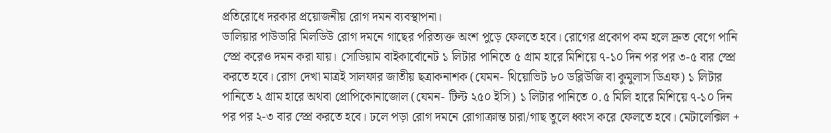প্রতিরোধে দরকার প্রয়োজনীয় রোগ দমন ব্যবস্থাপনা।
ডালিয়ার পাউডারি মিলডিউ রোগ দমনে গাছের পরিত্যক্ত অংশ পুড়ে ফেলতে হবে। রোগের প্রকোপ কম হলে দ্রুত বেগে পানি স্প্রে করেও দমন করা যায়। সোডিয়াম বাইকার্বোনেট ১ লিটার পানিতে ৫ গ্রাম হারে মিশিয়ে ৭-১০ দিন পর পর ৩-৫ বার স্প্রে করতে হবে। রোগ দেখা মাত্রই সালফার জাতীয় ছত্রাকনাশক (যেমন- থিয়োভিট ৮০ ডব্লিউজি বা কুমুলাস ডিএফ) ১ লিটার পানিতে ২ গ্রাম হারে অথবা প্রোপিকোনাজোল (যেমন- টিল্ট ২৫০ ইসি) ১ লিটার পানিতে ০.৫ মিলি হারে মিশিয়ে ৭-১০ দিন পর পর ২-৩ বার স্প্রে করতে হবে। ঢলে পড়া রোগ দমনে রোগাক্রান্ত চারা/গাছ তুলে ধ্বংস করে ফেলতে হবে। মেটালেক্সিল +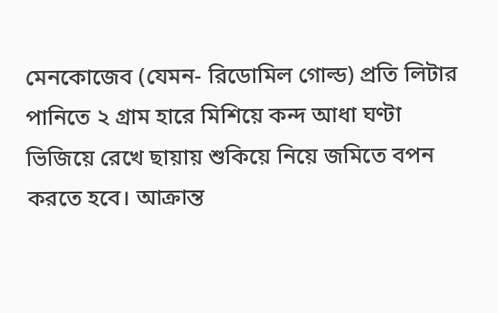মেনকোজেব (যেমন- রিডোমিল গোল্ড) প্রতি লিটার পানিতে ২ গ্রাম হারে মিশিয়ে কন্দ আধা ঘণ্টা ভিজিয়ে রেখে ছায়ায় শুকিয়ে নিয়ে জমিতে বপন করতে হবে। আক্রান্ত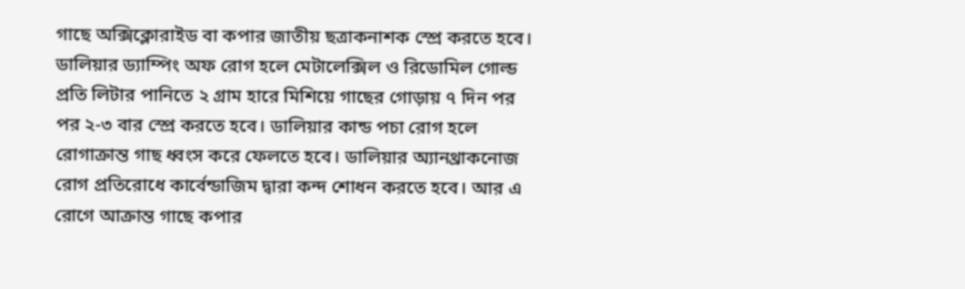গাছে অক্সিক্লোরাইড বা কপার জাতীয় ছত্রাকনাশক স্প্রে করতে হবে। ডালিয়ার ড্যাম্পিং অফ রোগ হলে মেটালেক্সিল ও রিডোমিল গোল্ড প্রতি লিটার পানিতে ২ গ্রাম হারে মিশিয়ে গাছের গোড়ায় ৭ দিন পর পর ২-৩ বার স্প্রে করতে হবে। ডালিয়ার কান্ড পচা রোগ হলে রোগাক্রান্ত গাছ ধ্বংস করে ফেলতে হবে। ডালিয়ার অ্যানথ্রাকনোজ রোগ প্রতিরোধে কার্বেন্ডাজিম দ্বারা কন্দ শোধন করতে হবে। আর এ রোগে আক্রান্ত গাছে কপার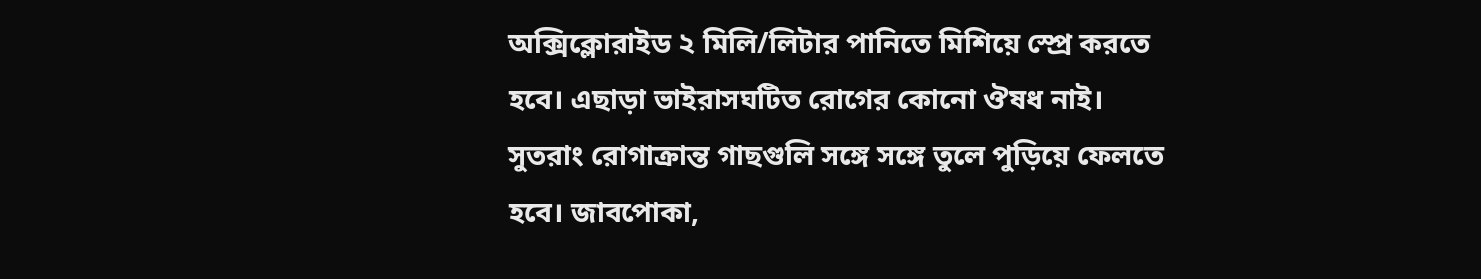অক্সিক্লোরাইড ২ মিলি/লিটার পানিতে মিশিয়ে স্প্রে করতে হবে। এছাড়া ভাইরাসঘটিত রোগের কোনো ঔষধ নাই। সুতরাং রোগাক্রান্ত গাছগুলি সঙ্গে সঙ্গে তুলে পুড়িয়ে ফেলতে হবে। জাবপোকা,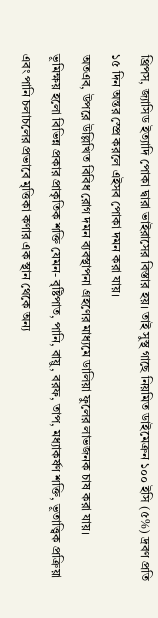থ্রিপস, জ্যাসিড ইত্যাদি পোকা দ্বারা ভাইরাসের বিস্তার হয়। তাই সুস্থ গাছে নিয়মিত ডাইমেক্রন ১০০ ইসি (৫%) দ্রবণ প্রতি ১৫ দিন অন্তর স্প্রে করলে এইসব পোকা দমন করা যায়।
অতএব, উপরে উল্লিখিত বিবিধ রোগ দমন ব্যবস্থাপনা গ্রহণের মাধ্যমে ডালিয়া ফুলের লাভজনক চাষ করা যায়।
ভূমিক্ষয় হলো বিভিন্ন প্রকার প্রাকৃতিক শক্তি যেমন- বৃষ্টিপাত, পানি, বায়ু, বরফ, তাপ, মধ্যাকর্ষণ শক্তি, ভূতাত্ত্বিক প্রক্রিয়া এবং পানি চলাচলের প্রভাবে মৃত্তিকা কণার এক স্থান থেকে অন্য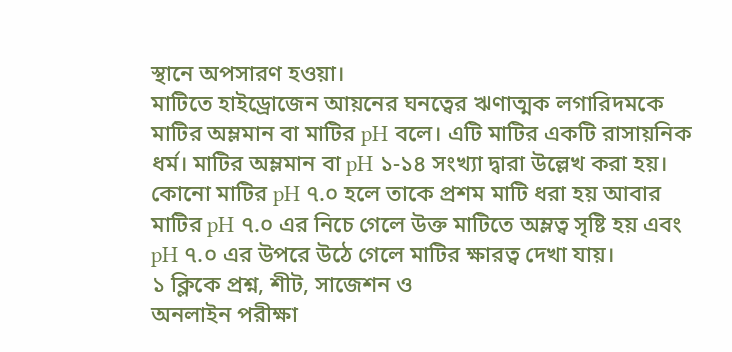স্থানে অপসারণ হওয়া।
মাটিতে হাইড্রোজেন আয়নের ঘনত্বের ঋণাত্মক লগারিদমকে মাটির অম্লমান বা মাটির pH বলে। এটি মাটির একটি রাসায়নিক ধর্ম। মাটির অম্লমান বা pH ১-১৪ সংখ্যা দ্বারা উল্লেখ করা হয়। কোনো মাটির pH ৭.০ হলে তাকে প্রশম মাটি ধরা হয় আবার মাটির pH ৭.০ এর নিচে গেলে উক্ত মাটিতে অম্লত্ব সৃষ্টি হয় এবং pH ৭.০ এর উপরে উঠে গেলে মাটির ক্ষারত্ব দেখা যায়।
১ ক্লিকে প্রশ্ন, শীট, সাজেশন ও
অনলাইন পরীক্ষা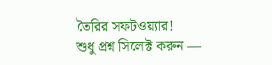তৈরির সফটওয়্যার!
শুধু প্রশ্ন সিলেক্ট করুন —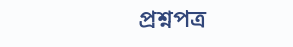প্রশ্নপত্র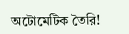অটোমেটিক তৈরি!